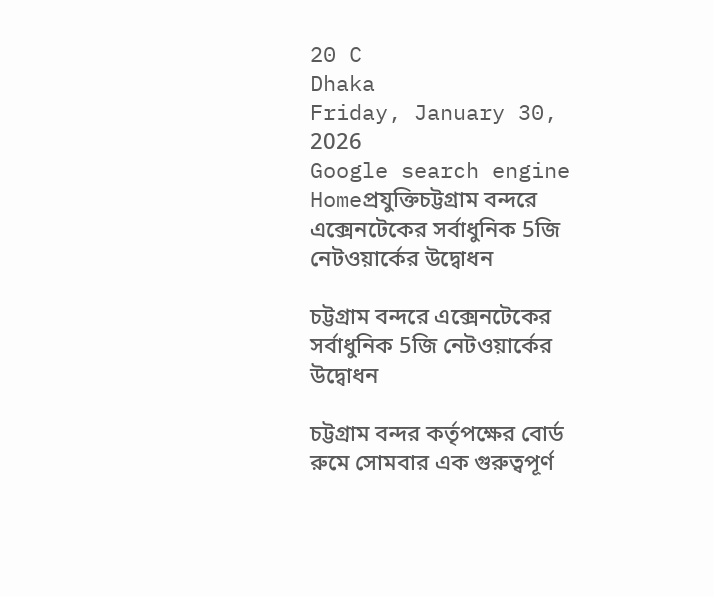20 C
Dhaka
Friday, January 30, 2026
Google search engine
Homeপ্রযুক্তিচট্টগ্রাম বন্দরে এক্সেনটেকের সর্বাধুনিক 5জি নেটওয়ার্কের উদ্বোধন

চট্টগ্রাম বন্দরে এক্সেনটেকের সর্বাধুনিক 5জি নেটওয়ার্কের উদ্বোধন

চট্টগ্রাম বন্দর কর্তৃপক্ষের বোর্ড রুমে সোমবার এক গুরুত্বপূর্ণ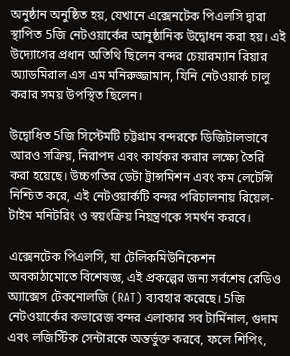অনুষ্ঠান অনুষ্ঠিত হয়, যেখানে এক্সেনটেক পিএলসি দ্বারা স্থাপিত 5জি নেটওয়ার্কের আনুষ্ঠানিক উদ্বোধন করা হয়। এই উদ্যোগের প্রধান অতিথি ছিলেন বন্দর চেয়ারম্যান রিয়ার অ্যাডমিরাল এস এম মনিরুজ্জামান, যিনি নেটওয়ার্ক চালু করার সময় উপস্থিত ছিলেন।

উদ্বোধিত 5জি সিস্টেমটি চট্টগ্রাম বন্দরকে ডিজিটালভাবে আরও সক্রিয়, নিরাপদ এবং কার্যকর করার লক্ষ্যে তৈরি করা হয়েছে। উচ্চগতির ডেটা ট্রান্সমিশন এবং কম লেটেন্সি নিশ্চিত করে, এই নেটওয়ার্কটি বন্দর পরিচালনায় রিয়েল-টাইম মনিটরিং ও স্বয়ংক্রিয় নিয়ন্ত্রণকে সমর্থন করবে।

এক্সেনটেক পিএলসি, যা টেলিকমিউনিকেশন অবকাঠামোতে বিশেষজ্ঞ, এই প্রকল্পের জন্য সর্বশেষ রেডিও অ্যাক্সেস টেকনোলজি (RAT) ব্যবহার করেছে। 5জি নেটওয়ার্কের কভারেজ বন্দর এলাকার সব টার্মিনাল, গুদাম এবং লজিস্টিক সেন্টারকে অন্তর্ভুক্ত করবে, ফলে শিপিং,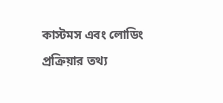কাস্টমস এবং লোডিং প্রক্রিয়ার তথ্য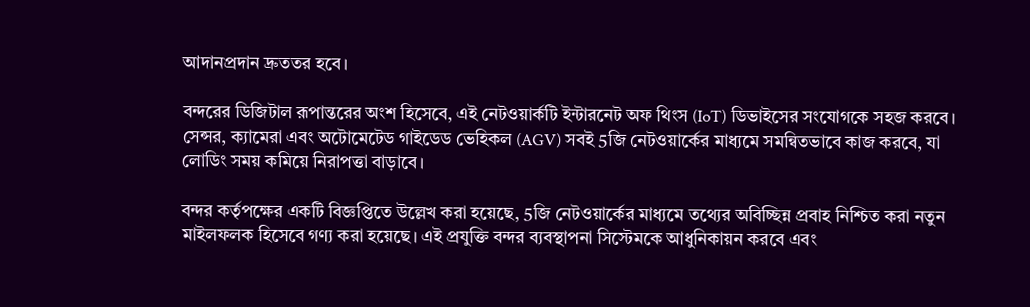আদানপ্রদান দ্রুততর হবে।

বন্দরের ডিজিটাল রূপান্তরের অংশ হিসেবে, এই নেটওয়ার্কটি ইন্টারনেট অফ থিংস (IoT) ডিভাইসের সংযোগকে সহজ করবে। সেন্সর, ক্যামেরা এবং অটোমেটেড গাইডেড ভেহিকল (AGV) সবই 5জি নেটওয়ার্কের মাধ্যমে সমন্বিতভাবে কাজ করবে, যা লোডিং সময় কমিয়ে নিরাপত্তা বাড়াবে।

বন্দর কর্তৃপক্ষের একটি বিজ্ঞপ্তিতে উল্লেখ করা হয়েছে, 5জি নেটওয়ার্কের মাধ্যমে তথ্যের অবিচ্ছিন্ন প্রবাহ নিশ্চিত করা নতুন মাইলফলক হিসেবে গণ্য করা হয়েছে। এই প্রযুক্তি বন্দর ব্যবস্থাপনা সিস্টেমকে আধুনিকায়ন করবে এবং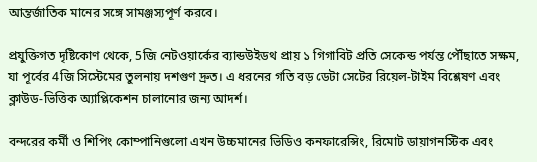আন্তর্জাতিক মানের সঙ্গে সামঞ্জস্যপূর্ণ করবে।

প্রযুক্তিগত দৃষ্টিকোণ থেকে, 5জি নেটওয়ার্কের ব্যান্ডউইডথ প্রায় ১ গিগাবিট প্রতি সেকেন্ড পর্যন্ত পৌঁছাতে সক্ষম, যা পূর্বের 4জি সিস্টেমের তুলনায় দশগুণ দ্রুত। এ ধরনের গতি বড় ডেটা সেটের রিয়েল-টাইম বিশ্লেষণ এবং ক্লাউড-ভিত্তিক অ্যাপ্লিকেশন চালানোর জন্য আদর্শ।

বন্দরের কর্মী ও শিপিং কোম্পানিগুলো এখন উচ্চমানের ভিডিও কনফারেন্সিং, রিমোট ডায়াগনস্টিক এবং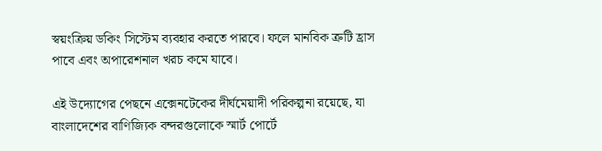স্বয়ংক্রিয় ডকিং সিস্টেম ব্যবহার করতে পারবে। ফলে মানবিক ত্রুটি হ্রাস পাবে এবং অপারেশনাল খরচ কমে যাবে।

এই উদ্যোগের পেছনে এক্সেনটেকের দীর্ঘমেয়াদী পরিকল্পনা রয়েছে, যা বাংলাদেশের বাণিজ্যিক বন্দরগুলোকে স্মার্ট পোর্টে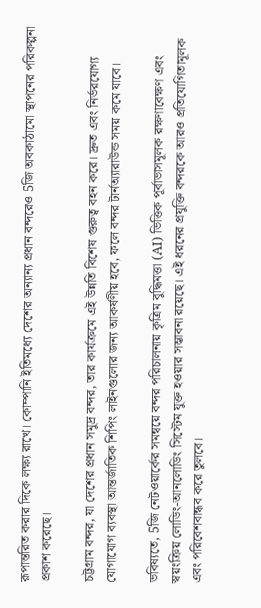রূপান্তরিত করার দিকে লক্ষ্য রাখে। কোম্পানি ইতিমধ্যে দেশের অন্যান্য প্রধান বন্দরেও 5জি অবকাঠামো স্থাপনের পরিকল্পনা প্রকাশ করেছে।

চট্টগ্রাম বন্দর, যা দেশের প্রধান সমুদ্র বন্দর, তার কার্যক্রমে এই উন্নতি বিশেষ গুরুত্ব বহন করে। দ্রুত এবং নির্ভরযোগ্য যোগাযোগ ব্যবস্থা আন্তর্জাতিক শিপিং লাইনগুলোর জন্য আকর্ষণীয় হবে, ফলে বন্দর টার্নঅ্যারাউন্ড সময় কমে যাবে।

ভবিষ্যতে, 5জি নেটওয়ার্কের সমন্বয়ে বন্দর পরিচালনায় কৃত্রিম বুদ্ধিমত্তা (AI) ভিত্তিক পূর্বাভাসমূলক রক্ষণাবেক্ষণ এবং স্বয়ংক্রিয় লোডিং-আনলোডিং সিস্টেম যুক্ত হওয়ার সম্ভাবনা রয়েছে। এই ধরনের প্রযুক্তি বন্দরকে আরও প্রতিযোগিতামূলক এবং পরিবেশবান্ধব করে তুলবে।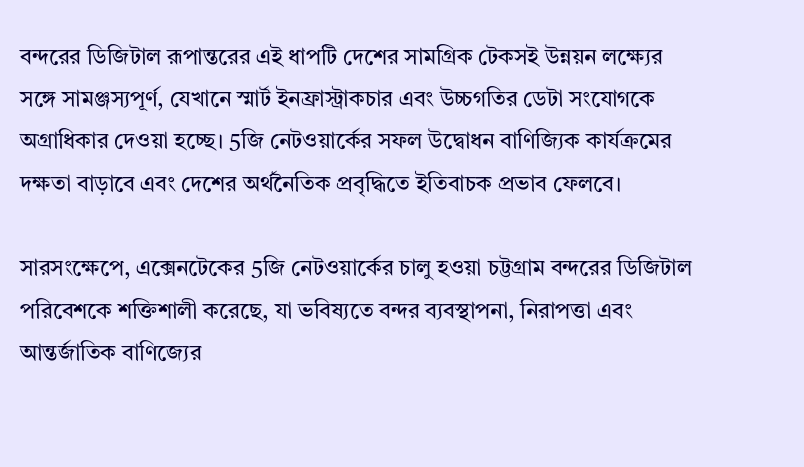বন্দরের ডিজিটাল রূপান্তরের এই ধাপটি দেশের সামগ্রিক টেকসই উন্নয়ন লক্ষ্যের সঙ্গে সামঞ্জস্যপূর্ণ, যেখানে স্মার্ট ইনফ্রাস্ট্রাকচার এবং উচ্চগতির ডেটা সংযোগকে অগ্রাধিকার দেওয়া হচ্ছে। 5জি নেটওয়ার্কের সফল উদ্বোধন বাণিজ্যিক কার্যক্রমের দক্ষতা বাড়াবে এবং দেশের অর্থনৈতিক প্রবৃদ্ধিতে ইতিবাচক প্রভাব ফেলবে।

সারসংক্ষেপে, এক্সেনটেকের 5জি নেটওয়ার্কের চালু হওয়া চট্টগ্রাম বন্দরের ডিজিটাল পরিবেশকে শক্তিশালী করেছে, যা ভবিষ্যতে বন্দর ব্যবস্থাপনা, নিরাপত্তা এবং আন্তর্জাতিক বাণিজ্যের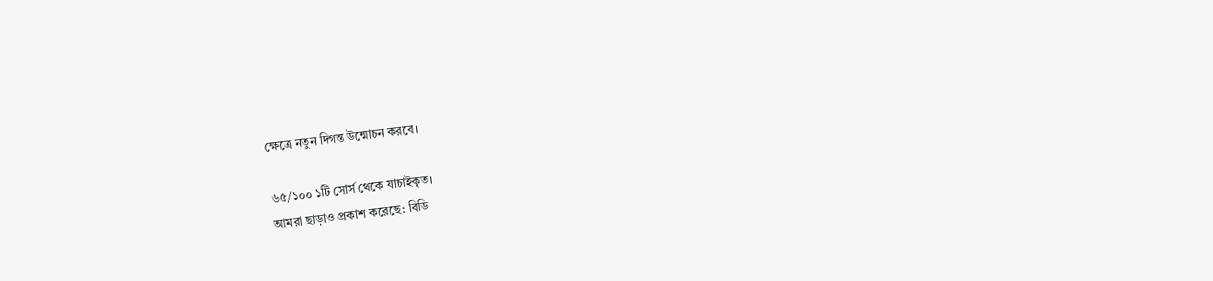ক্ষেত্রে নতুন দিগন্ত উন্মোচন করবে।

৬৫/১০০ ১টি সোর্স থেকে যাচাইকৃত।
আমরা ছাড়াও প্রকাশ করেছে: বিডি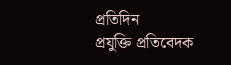প্রতিদিন
প্রযুক্তি প্রতিবেদক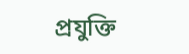প্রযুক্তি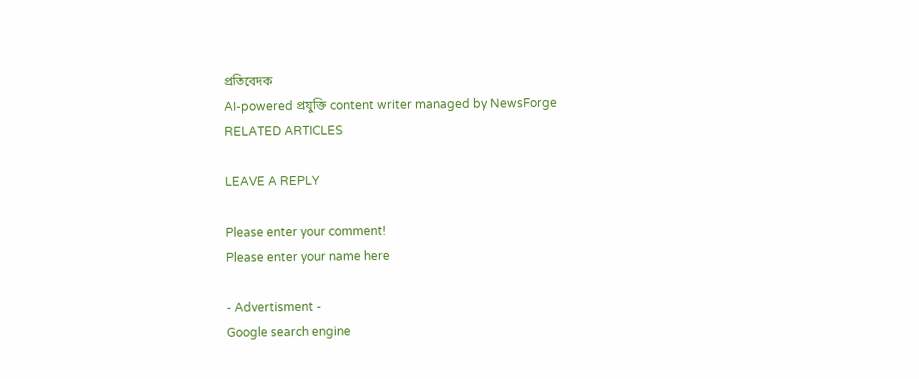প্রতিবেদক
AI-powered প্রযুক্তি content writer managed by NewsForge
RELATED ARTICLES

LEAVE A REPLY

Please enter your comment!
Please enter your name here

- Advertisment -
Google search engine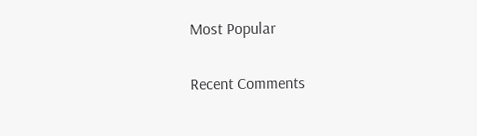Most Popular

Recent Comments